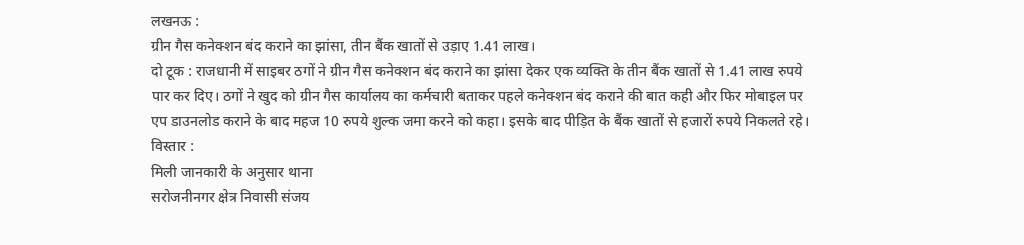लखनऊ :
ग्रीन गैस कनेक्शन बंद कराने का झांसा, तीन बैंक खातों से उड़ाए 1.41 लाख।
दो टूक : राजधानी में साइबर ठगों ने ग्रीन गैस कनेक्शन बंद कराने का झांसा देकर एक व्यक्ति के तीन बैंक खातों से 1.41 लाख रुपये पार कर दिए। ठगों ने खुद को ग्रीन गैस कार्यालय का कर्मचारी बताकर पहले कनेक्शन बंद कराने की बात कही और फिर मोबाइल पर एप डाउनलोड कराने के बाद महज 10 रुपये शुल्क जमा करने को कहा। इसके बाद पीड़ित के बैंक खातों से हजारों रुपये निकलते रहे।
विस्तार :
मिली जानकारी के अनुसार थाना
सरोजनीनगर क्षेत्र निवासी संजय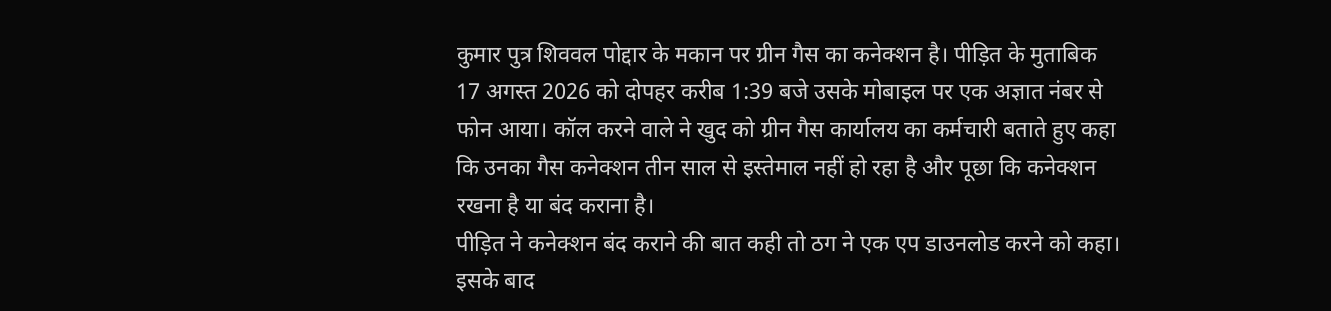कुमार पुत्र शिववल पोद्दार के मकान पर ग्रीन गैस का कनेक्शन है। पीड़ित के मुताबिक 17 अगस्त 2026 को दोपहर करीब 1:39 बजे उसके मोबाइल पर एक अज्ञात नंबर से फोन आया। कॉल करने वाले ने खुद को ग्रीन गैस कार्यालय का कर्मचारी बताते हुए कहा कि उनका गैस कनेक्शन तीन साल से इस्तेमाल नहीं हो रहा है और पूछा कि कनेक्शन रखना है या बंद कराना है।
पीड़ित ने कनेक्शन बंद कराने की बात कही तो ठग ने एक एप डाउनलोड करने को कहा। इसके बाद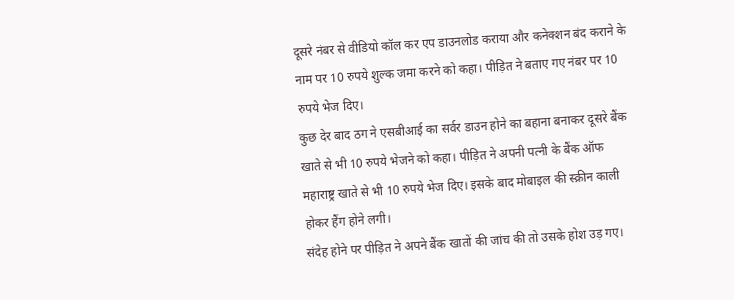दूसरे नंबर से वीडियो कॉल कर एप डाउनलोड कराया और कनेक्शन बंद कराने के नाम पर 10 रुपये शुल्क जमा करने को कहा। पीड़ित ने बताए गए नंबर पर 10 रुपये भेज दिए।
कुछ देर बाद ठग ने एसबीआई का सर्वर डाउन होने का बहाना बनाकर दूसरे बैंक खाते से भी 10 रुपये भेजने को कहा। पीड़ित ने अपनी पत्नी के बैंक ऑफ महाराष्ट्र खाते से भी 10 रुपये भेज दिए। इसके बाद मोबाइल की स्क्रीन काली होकर हैंग होने लगी।
संदेह होने पर पीड़ित ने अपने बैंक खातों की जांच की तो उसके होश उड़ गए।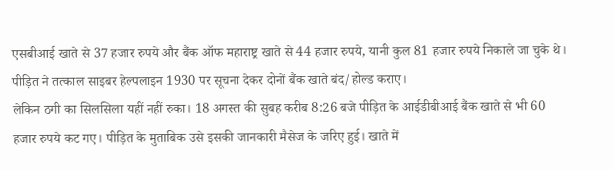एसबीआई खाते से 37 हजार रुपये और बैंक ऑफ महाराष्ट्र खाते से 44 हजार रुपये, यानी कुल 81 हजार रुपये निकाले जा चुके थे। पीड़ित ने तत्काल साइबर हेल्पलाइन 1930 पर सूचना देकर दोनों बैंक खाते बंद/होल्ड कराए।
लेकिन ठगी का सिलसिला यहीं नहीं रुका। 18 अगस्त की सुबह करीब 8:26 बजे पीड़ित के आईडीबीआई बैंक खाते से भी 60 हजार रुपये कट गए। पीड़ित के मुताबिक उसे इसकी जानकारी मैसेज के जरिए हुई। खाते में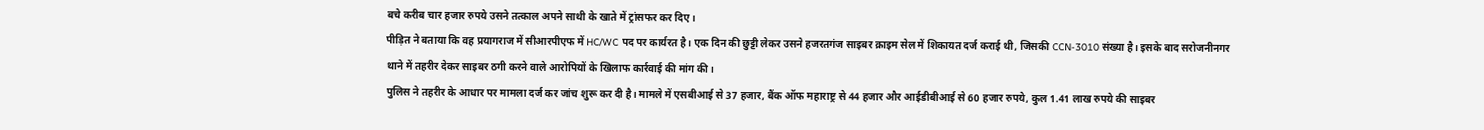बचे करीब चार हजार रुपये उसने तत्काल अपने साथी के खाते में ट्रांसफर कर दिए।
पीड़ित ने बताया कि वह प्रयागराज में सीआरपीएफ में HC/WC पद पर कार्यरत है। एक दिन की छुट्टी लेकर उसने हजरतगंज साइबर क्राइम सेल में शिकायत दर्ज कराई थी, जिसकी CCN-3010 संख्या है। इसके बाद सरोजनीनगर थाने में तहरीर देकर साइबर ठगी करने वाले आरोपियों के खिलाफ कार्रवाई की मांग की।
पुलिस ने तहरीर के आधार पर मामला दर्ज कर जांच शुरू कर दी है। मामले में एसबीआई से 37 हजार, बैंक ऑफ महाराष्ट्र से 44 हजार और आईडीबीआई से 60 हजार रुपये, कुल 1.41 लाख रुपये की साइबर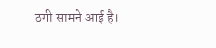ठगी सामने आई है।